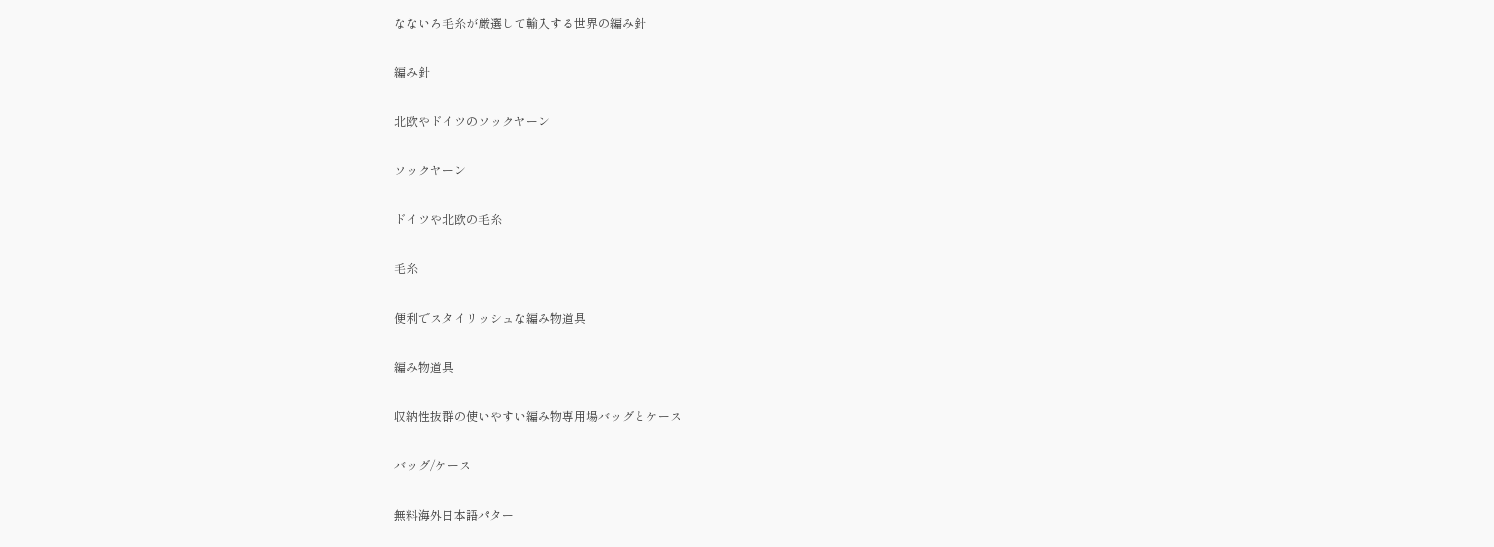なないろ毛糸が厳選して輸入する世界の編み針

編み針

北欧やドイツのソックヤーン

ソックヤーン

ドイツや北欧の毛糸

毛糸

便利でスタイリッシュな編み物道具

編み物道具

収納性抜群の使いやすい編み物専用場バッグとケース

バッグ/ケース

無料海外日本語パター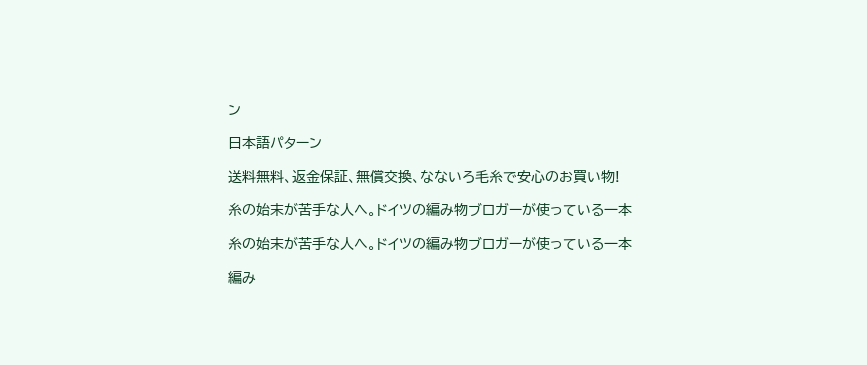ン

日本語パターン

送料無料、返金保証、無償交換、なないろ毛糸で安心のお買い物!

糸の始末が苦手な人へ。ドイツの編み物ブロガーが使っている一本

糸の始末が苦手な人へ。ドイツの編み物ブロガーが使っている一本

編み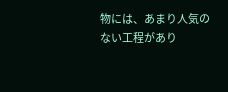物には、あまり人気のない工程があり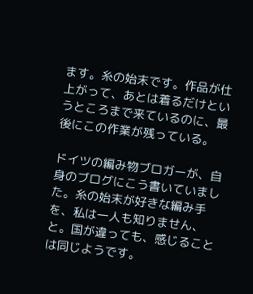ます。糸の始末です。作品が仕上がって、あとは着るだけというところまで来ているのに、最後にこの作業が残っている。

ドイツの編み物ブロガーが、自身のブログにこう書いていました。糸の始末が好きな編み手を、私は一人も知りません、と。国が違っても、感じることは同じようです。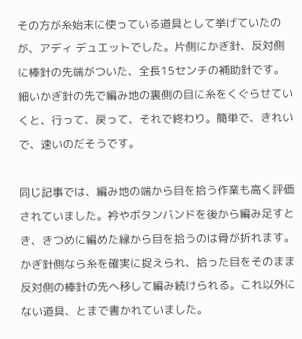その方が糸始末に使っている道具として挙げていたのが、アディ デュエットでした。片側にかぎ針、反対側に棒針の先端がついた、全長15センチの補助針です。細いかぎ針の先で編み地の裏側の目に糸をくぐらせていくと、行って、戻って、それで終わり。簡単で、きれいで、速いのだそうです。

同じ記事では、編み地の端から目を拾う作業も高く評価されていました。衿やボタンバンドを後から編み足すとき、きつめに編めた縁から目を拾うのは骨が折れます。かぎ針側なら糸を確実に捉えられ、拾った目をそのまま反対側の棒針の先へ移して編み続けられる。これ以外にない道具、とまで書かれていました。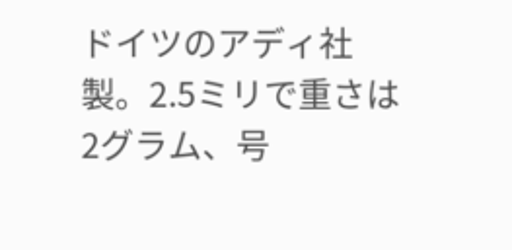ドイツのアディ社製。2.5ミリで重さは2グラム、号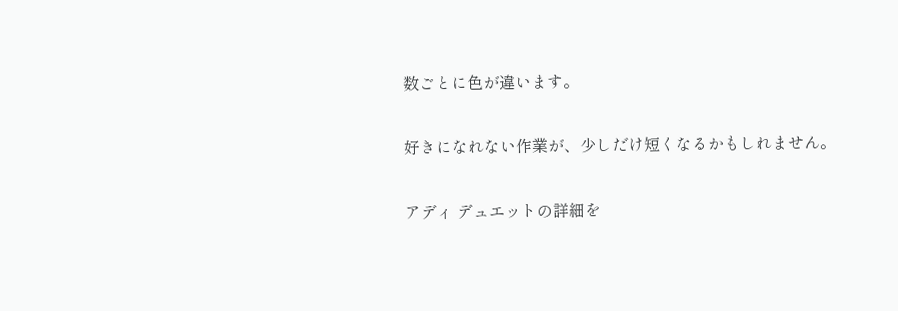数ごとに色が違います。

好きになれない作業が、少しだけ短くなるかもしれません。

アディ デュエットの詳細を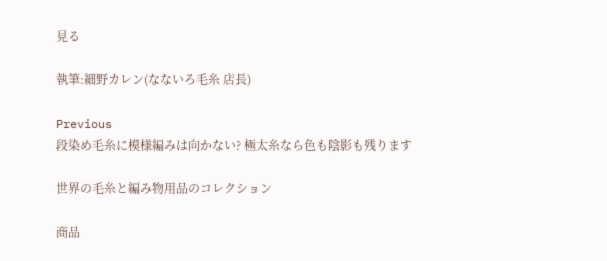見る

執筆:細野カレン(なないろ毛糸 店長)

Previous
段染め毛糸に模様編みは向かない? 極太糸なら色も陰影も残ります

世界の毛糸と編み物用品のコレクション

商品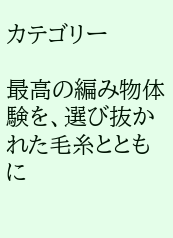カテゴリー

最高の編み物体験を、選び抜かれた毛糸とともに